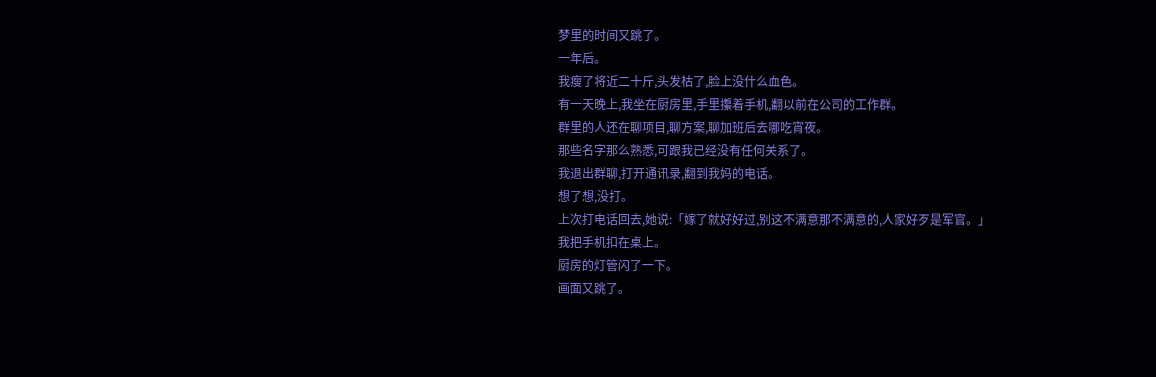梦里的时间又跳了。
一年后。
我瘦了将近二十斤,头发枯了,脸上没什么血色。
有一天晚上,我坐在厨房里,手里攥着手机,翻以前在公司的工作群。
群里的人还在聊项目,聊方案,聊加班后去哪吃宵夜。
那些名字那么熟悉,可跟我已经没有任何关系了。
我退出群聊,打开通讯录,翻到我妈的电话。
想了想,没打。
上次打电话回去,她说:「嫁了就好好过,别这不满意那不满意的,人家好歹是军官。」
我把手机扣在桌上。
厨房的灯管闪了一下。
画面又跳了。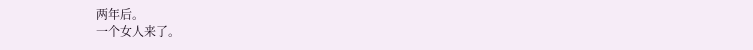两年后。
一个女人来了。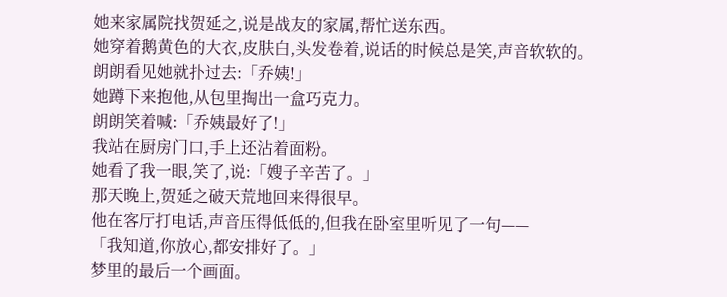她来家属院找贺延之,说是战友的家属,帮忙送东西。
她穿着鹅黄色的大衣,皮肤白,头发卷着,说话的时候总是笑,声音软软的。
朗朗看见她就扑过去:「乔姨!」
她蹲下来抱他,从包里掏出一盒巧克力。
朗朗笑着喊:「乔姨最好了!」
我站在厨房门口,手上还沾着面粉。
她看了我一眼,笑了,说:「嫂子辛苦了。」
那天晚上,贺延之破天荒地回来得很早。
他在客厅打电话,声音压得低低的,但我在卧室里听见了一句——
「我知道,你放心,都安排好了。」
梦里的最后一个画面。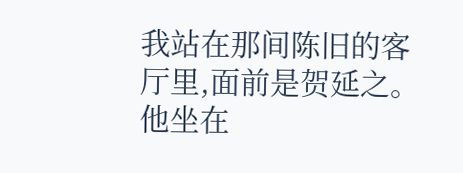我站在那间陈旧的客厅里,面前是贺延之。
他坐在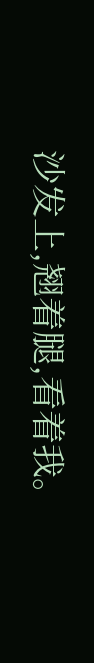沙发上,翘着腿,看着我。